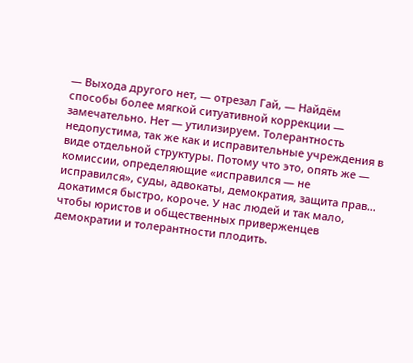— Выхода другого нет, — отрезал Гай, — Найдём способы более мягкой ситуативной коррекции — замечательно. Нет — утилизируем. Толерантность недопустима, так же как и исправительные учреждения в виде отдельной структуры. Потому что это, опять же — комиссии, определяющие «исправился — не исправился», суды, адвокаты, демократия, защита прав… докатимся быстро, короче. У нас людей и так мало, чтобы юристов и общественных приверженцев демократии и толерантности плодить.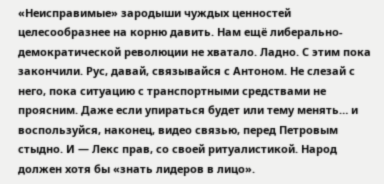«Неисправимые» зародыши чуждых ценностей целесообразнее на корню давить. Нам ещё либерально-демократической революции не хватало. Ладно. С этим пока закончили. Рус, давай, связывайся с Антоном. Не слезай с него, пока ситуацию с транспортными средствами не проясним. Даже если упираться будет или тему менять… и воспользуйся, наконец, видео связью, перед Петровым стыдно. И — Лекс прав, со своей ритуалистикой. Народ должен хотя бы «знать лидеров в лицо».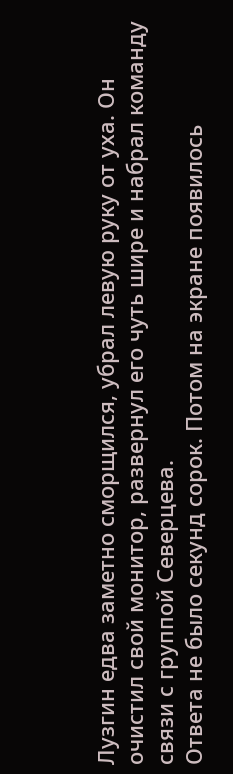Лузгин едва заметно сморщился, убрал левую руку от уха. Он очистил свой монитор, развернул его чуть шире и набрал команду связи с группой Северцева.
Ответа не было секунд сорок. Потом на экране появилось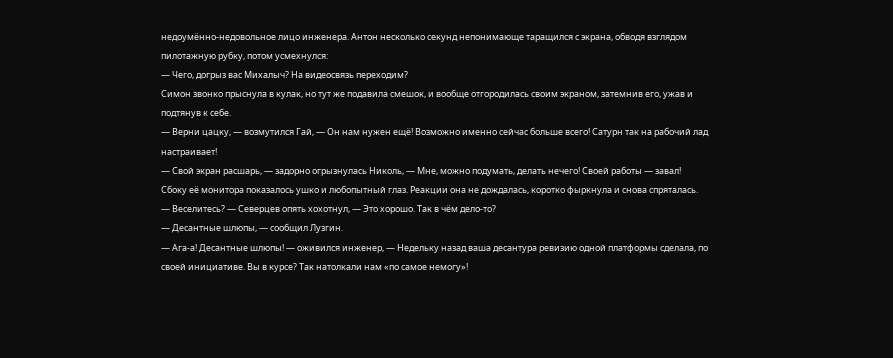недоумённо-недовольное лицо инженера. Антон несколько секунд непонимающе таращился с экрана, обводя взглядом пилотажную рубку, потом усмехнулся:
— Чего, догрыз вас Михалыч? На видеосвязь переходим?
Симон звонко прыснула в кулак, но тут же подавила смешок, и вообще отгородилась своим экраном, затемнив его, ужав и подтянув к себе.
— Верни цацку, — возмутился Гай, — Он нам нужен ещё! Возможно именно сейчас больше всего! Сатурн так на рабочий лад настраивает!
— Свой экран расшарь, — задорно огрызнулась Николь, — Мне, можно подумать, делать нечего! Своей работы — завал!
Сбоку её монитора показалось ушко и любопытный глаз. Реакции она не дождалась, коротко фыркнула и снова спряталась.
— Веселитесь? — Северцев опять хохотнул, — Это хорошо. Так в чём дело-то?
— Десантные шлюпы, — сообщил Лузгин.
— Ага-а! Десантные шлюпы! — оживился инженер, — Недельку назад ваша десантура ревизию одной платформы сделала, по своей инициативе. Вы в курсе? Так натолкали нам «по самое немогу»!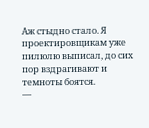Аж стыдно стало. Я проектировщикам уже пилюлю выписал, до сих пор вздрагивают и темноты боятся.
—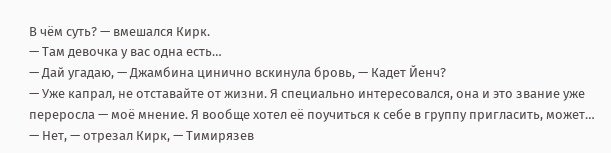В чём суть? — вмешался Кирк.
— Там девочка у вас одна есть…
— Дай угадаю, — Джамбина цинично вскинула бровь, — Кадет Йенч?
— Уже капрал, не отставайте от жизни. Я специально интересовался, она и это звание уже переросла — моё мнение. Я вообще хотел её поучиться к себе в группу пригласить, может…
— Нет, — отрезал Кирк, — Тимирязев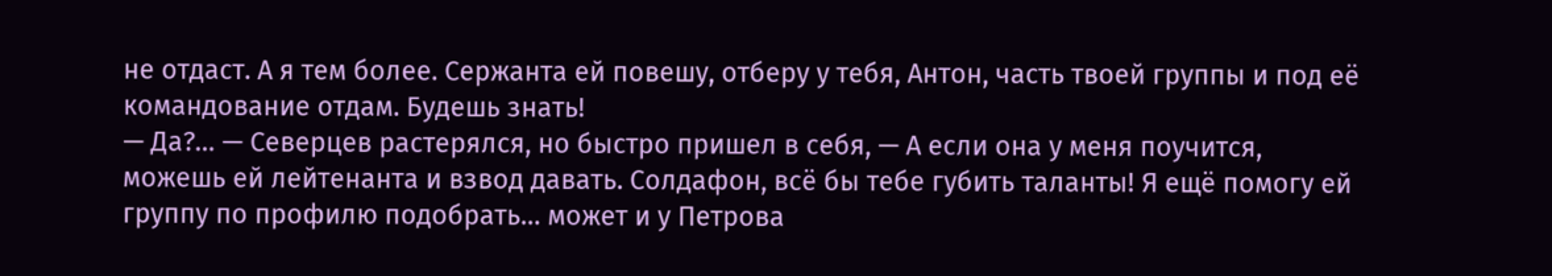не отдаст. А я тем более. Сержанта ей повешу, отберу у тебя, Антон, часть твоей группы и под её командование отдам. Будешь знать!
— Да?… — Северцев растерялся, но быстро пришел в себя, — А если она у меня поучится, можешь ей лейтенанта и взвод давать. Солдафон, всё бы тебе губить таланты! Я ещё помогу ей группу по профилю подобрать… может и у Петрова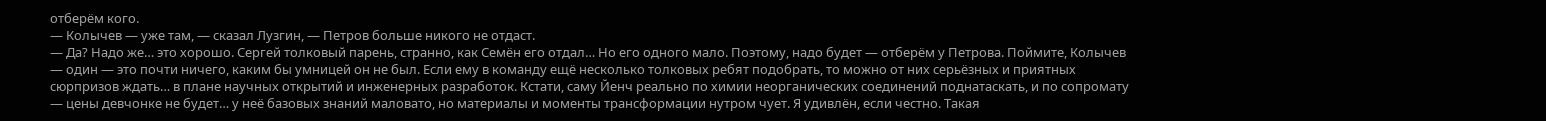отберём кого.
— Колычев — уже там, — сказал Лузгин, — Петров больше никого не отдаст.
— Да? Надо же… это хорошо. Сергей толковый парень, странно, как Семён его отдал… Но его одного мало. Поэтому, надо будет — отберём у Петрова. Поймите, Колычев — один — это почти ничего, каким бы умницей он не был. Если ему в команду ещё несколько толковых ребят подобрать, то можно от них серьёзных и приятных сюрпризов ждать… в плане научных открытий и инженерных разработок. Кстати, саму Йенч реально по химии неорганических соединений поднатаскать, и по сопромату — цены девчонке не будет… у неё базовых знаний маловато, но материалы и моменты трансформации нутром чует. Я удивлён, если честно. Такая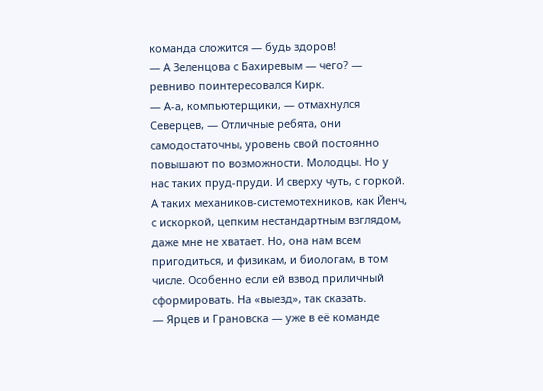команда сложится — будь здоров!
— А Зеленцова с Бахиревым — чего? — ревниво поинтересовался Кирк.
— А-а, компьютерщики, — отмахнулся Северцев, — Отличные ребята, они самодостаточны, уровень свой постоянно повышают по возможности. Молодцы. Но у нас таких пруд-пруди. И сверху чуть, с горкой. А таких механиков-системотехников, как Йенч, с искоркой, цепким нестандартным взглядом, даже мне не хватает. Но, она нам всем пригодиться, и физикам, и биологам, в том числе. Особенно если ей взвод приличный сформировать. На «выезд», так сказать.
— Ярцев и Грановска — уже в её команде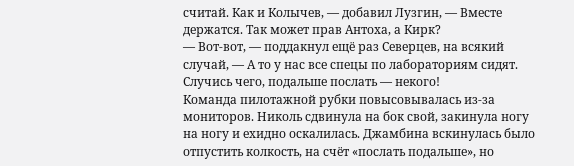считай. Как и Колычев, — добавил Лузгин, — Вместе держатся. Так может прав Антоха, а Кирк?
— Вот-вот, — поддакнул ещё раз Северцев, на всякий случай, — А то у нас все спецы по лабораториям сидят. Случись чего, подальше послать — некого!
Команда пилотажной рубки повысовывалась из-за мониторов. Николь сдвинула на бок свой, закинула ногу на ногу и ехидно оскалилась. Джамбина вскинулась было отпустить колкость, на счёт «послать подальше», но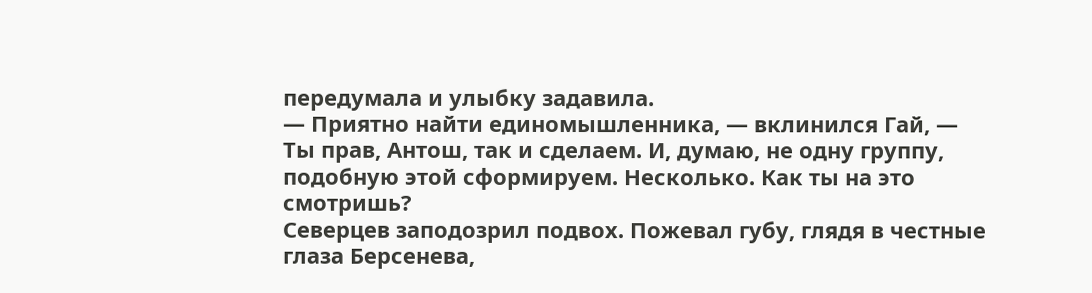передумала и улыбку задавила.
— Приятно найти единомышленника, — вклинился Гай, — Ты прав, Антош, так и сделаем. И, думаю, не одну группу, подобную этой сформируем. Несколько. Как ты на это смотришь?
Северцев заподозрил подвох. Пожевал губу, глядя в честные глаза Берсенева,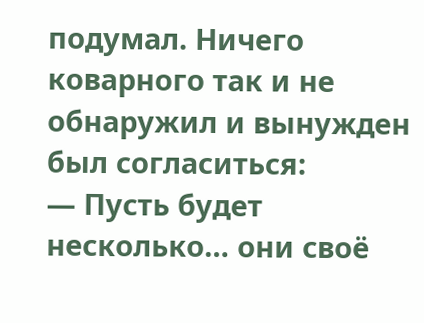подумал. Ничего коварного так и не обнаружил и вынужден был согласиться:
— Пусть будет несколько… они своё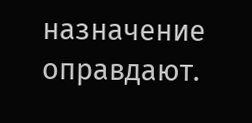назначение оправдают.